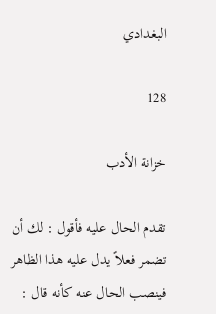البغدادي

128

خزانة الأدب

تقدم الحال عليه فأقول : لك أن تضمر فعلاً يدل عليه هذا الظاهر فينصب الحال عنه كأنه قال :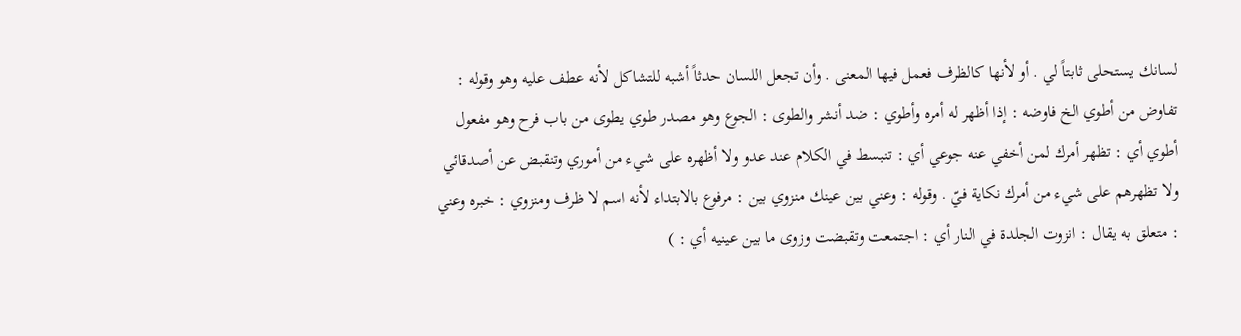لسانك يستحلى ثابتاً لي . أو لأنها كالظرف فعمل فيها المعنى . وأن تجعل اللسان حدثاً أشبه للتشاكل لأنه عطف عليه وهو وقوله : تفاوض من أطوي الخ فاوضه : إذا أظهر له أمره وأطوي : ضد أنشر والطوى : الجوع وهو مصدر طوي يطوى من باب فرح وهو مفعول أطوي أي : تظهر أمرك لمن أخفي عنه جوعي أي : تنبسط في الكلام عند عدو ولا أظهره على شيء من أموري وتنقبض عن أصدقائي ولا تظهرهم على شيء من أمرك نكاية فيّ . وقوله : وعني بين عينك منزوي بين : مرفوع بالابتداء لأنه اسم لا ظرف ومنزوي : خبره وعني : متعلق به يقال : انزوت الجلدة في النار أي : اجتمعت وتقبضت وزوى ما بين عينيه أي : )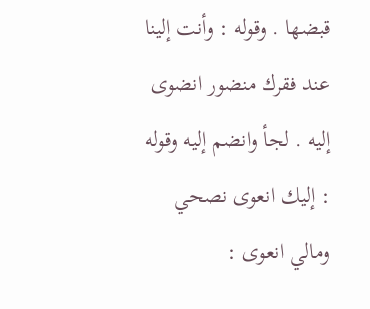قبضها . وقوله : وأنت إلينا عند فقرك منضور انضوى إليه . لجأ وانضم إليه وقوله : إليك انعوى نصحي ومالي انعوى :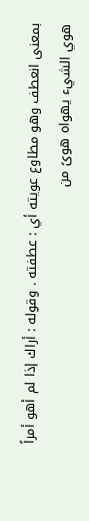بمعنى انعطف وهو مطاوع عويته أي : عطفته . وقوله : أراك إذا لم أهو أمراً هوي الشيء يهواه هوىً من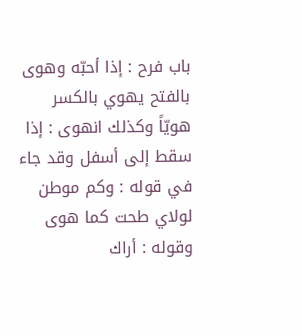باب فرح : إذا أحبّه وهوى بالفتح يهوي بالكسر هويّاً وكذلك انهوى : إذا سقط إلى أسفل وقد جاء في قوله : وكم موطن لولاي طحت كما هوى وقوله : أراك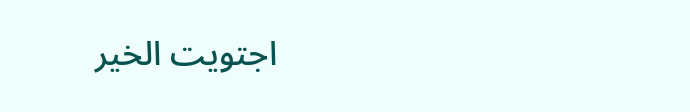اجتويت الخير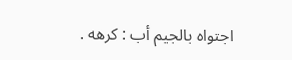اجتواه بالجيم أب : كرهه .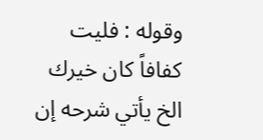وقوله : فليت كفافاً كان خيرك الخ يأتي شرحه إن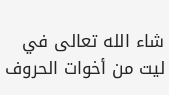شاء الله تعالى في ليت من أخوات الحروف